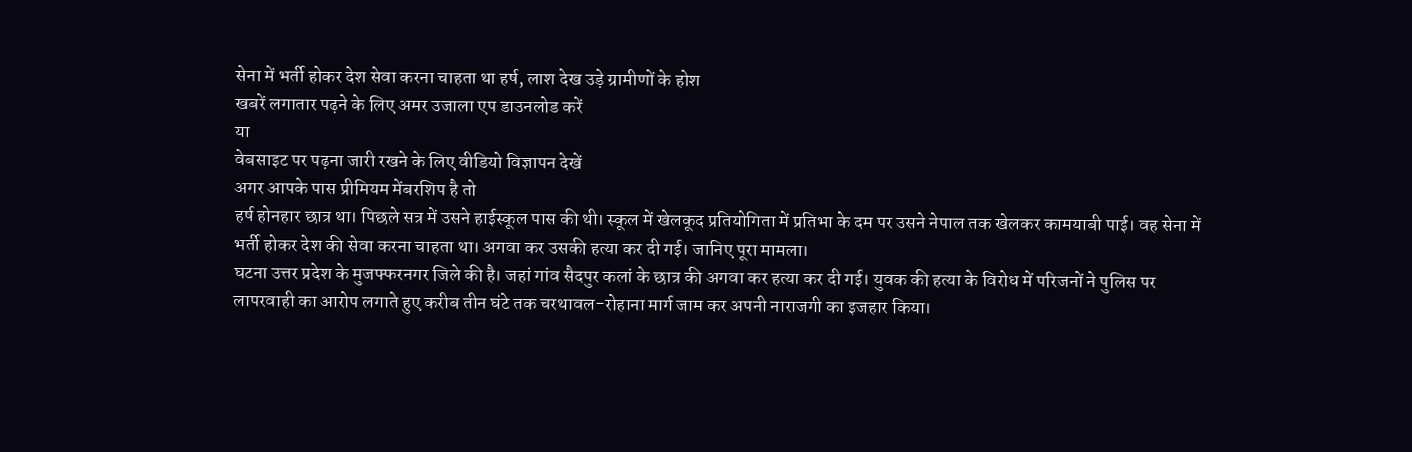सेना में भर्ती होकर देश सेवा करना चाहता था हर्ष, लाश देख उड़े ग्रामीणों के होश
खबरें लगातार पढ़ने के लिए अमर उजाला एप डाउनलोड करें
या
वेबसाइट पर पढ़ना जारी रखने के लिए वीडियो विज्ञापन देखें
अगर आपके पास प्रीमियम मेंबरशिप है तो
हर्ष होनहार छात्र था। पिछले सत्र में उसने हाईस्कूल पास की थी। स्कूल में खेलकूद प्रतियोगिता में प्रतिभा के दम पर उसने नेपाल तक खेलकर कामयाबी पाई। वह सेना में भर्ती होकर देश की सेवा करना चाहता था। अगवा कर उसकी हत्या कर दी गई। जानिए पूरा मामला।
घटना उत्तर प्रदेश के मुजफ्फरनगर जिले की है। जहां गांव सैदपुर कलां के छात्र की अगवा कर हत्या कर दी गई। युवक की हत्या के विरोध में परिजनों ने पुलिस पर लापरवाही का आरोप लगाते हुए करीब तीन घंटे तक चरथावल-रोहाना मार्ग जाम कर अपनी नाराजगी का इजहार किया।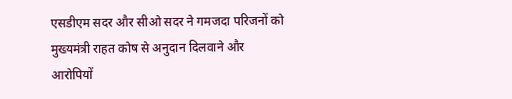एसडीएम सदर और सीओ सदर ने गमजदा परिजनों को मुख्यमंत्री राहत कोष से अनुदान दिलवाने और आरोपियों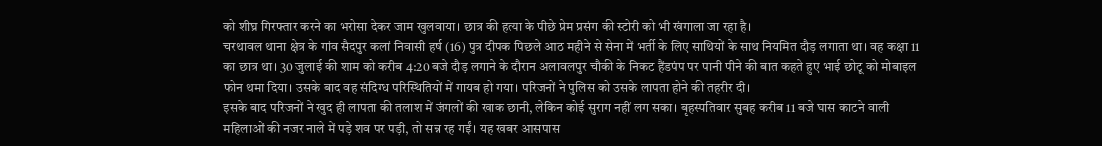को शीघ्र गिरफ्तार करने का भरोसा देकर जाम खुलवाया। छात्र की हत्या के पीछे प्रेम प्रसंग की स्टोरी को भी खंगाला जा रहा है।
चरथावल थाना क्षेत्र के गांव सैदपुर कलां निवासी हर्ष (16) पुत्र दीपक पिछले आठ महीने से सेना में भर्ती के लिए साथियों के साथ नियमित दौड़ लगाता था। वह कक्षा 11 का छात्र था। 30 जुलाई की शाम को करीब 4:20 बजे दौड़ लगाने के दौरान अलावलपुर चौकी के निकट हैंडपंप पर पानी पीने की बात कहते हुए भाई छोटू को मोबाइल फोन थमा दिया। उसके बाद वह संदिग्ध परिस्थितियों में गायब हो गया। परिजनों ने पुलिस को उसके लापता होने की तहरीर दी।
इसके बाद परिजनों ने खुद ही लापता की तलाश में जंगलों की खाक छानी, लेकिन कोई सुराग नहीं लग सका। बृहस्पतिवार सुबह करीब 11 बजे घास काटने वाली महिलाओं की नजर नाले में पड़े शव पर पड़ी, तो सन्न रह गईं। यह खबर आसपास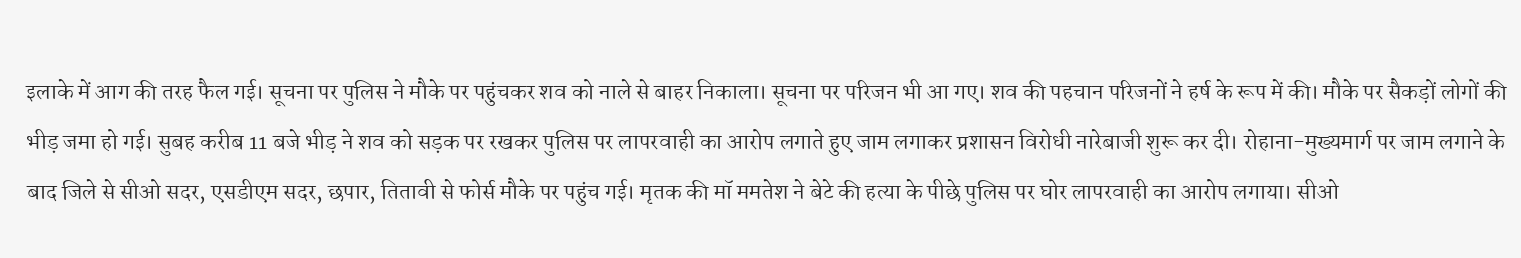इलाके में आग की तरह फैल गई। सूचना पर पुलिस ने मौके पर पहुंचकर शव को नाले से बाहर निकाला। सूचना पर परिजन भी आ गए। शव की पहचान परिजनों ने हर्ष के रूप में की। मौके पर सैकड़ों लोगों की भीड़ जमा हो गई। सुबह करीब 11 बजे भीड़ ने शव को सड़क पर रखकर पुलिस पर लापरवाही का आरोप लगाते हुए जाम लगाकर प्रशासन विरोधी नारेबाजी शुरू कर दी। रोहाना-मुख्यमार्ग पर जाम लगाने के बाद जिले से सीओ सदर, एसडीएम सदर, छपार, तितावी से फोर्स मौके पर पहुंच गई। मृतक की मॉ ममतेश ने बेटे की हत्या के पीछे पुलिस पर घोर लापरवाही का आरोप लगाया। सीओ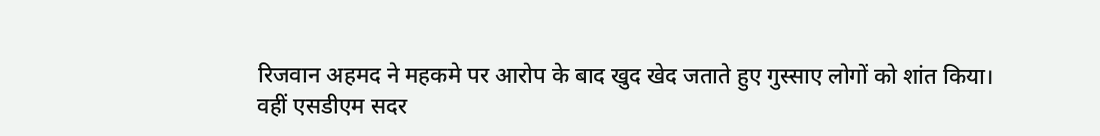रिजवान अहमद ने महकमे पर आरोप के बाद खुद खेद जताते हुए गुस्साए लोगों को शांत किया।
वहीं एसडीएम सदर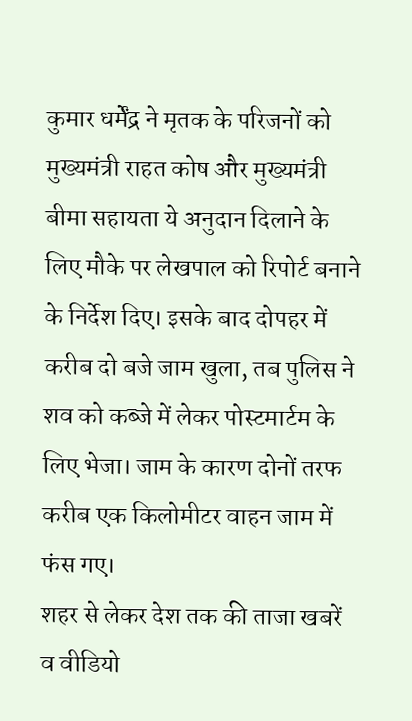कुमार धर्मेंद्र ने मृतक के परिजनों को मुख्यमंत्री राहत कोष और मुख्यमंत्री बीमा सहायता ये अनुदान दिलाने के लिए मौके पर लेखपाल को रिपोर्ट बनाने के निर्देश दिए। इसके बाद दोपहर में करीब दो बजे जाम खुला, तब पुलिस ने शव को कब्जे में लेकर पोस्टमार्टम के लिए भेजा। जाम के कारण दोनों तरफ करीब एक किलोमीटर वाहन जाम में फंस गए।
शहर से लेकर देश तक की ताजा खबरें व वीडियो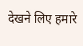देखने लिए हमारे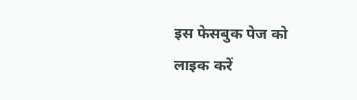इस फेसबुक पेज को लाइक करें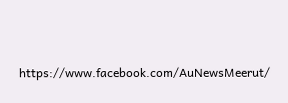https://www.facebook.com/AuNewsMeerut/